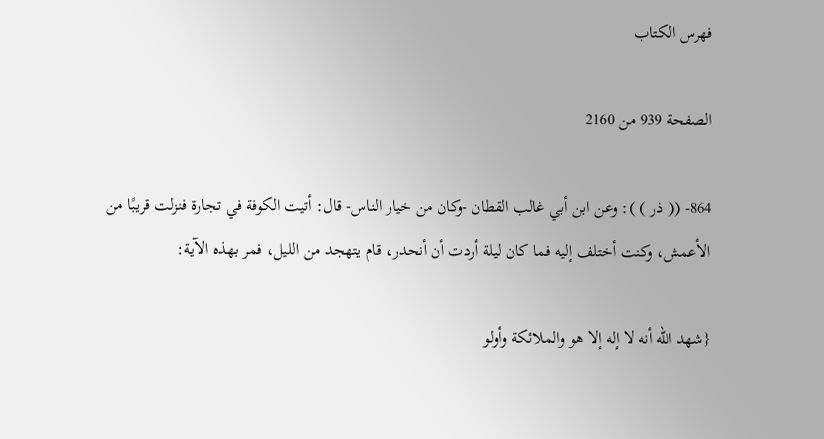فهرس الكتاب

الصفحة 939 من 2160

864- (( ذر ) ): وعن ابن أبي غالب القطان -وكان من خيار الناس- قال: أتيت الكوفة في تجارة فنزلت قريبًا من الأعمش، وكنت أختلف إليه فما كان ليلة أردت أن أنحدر، قام يتهجد من الليل، فمر بهذه الآية:

{شهد الله أنه لا إله إلا هو والملائكة وأولو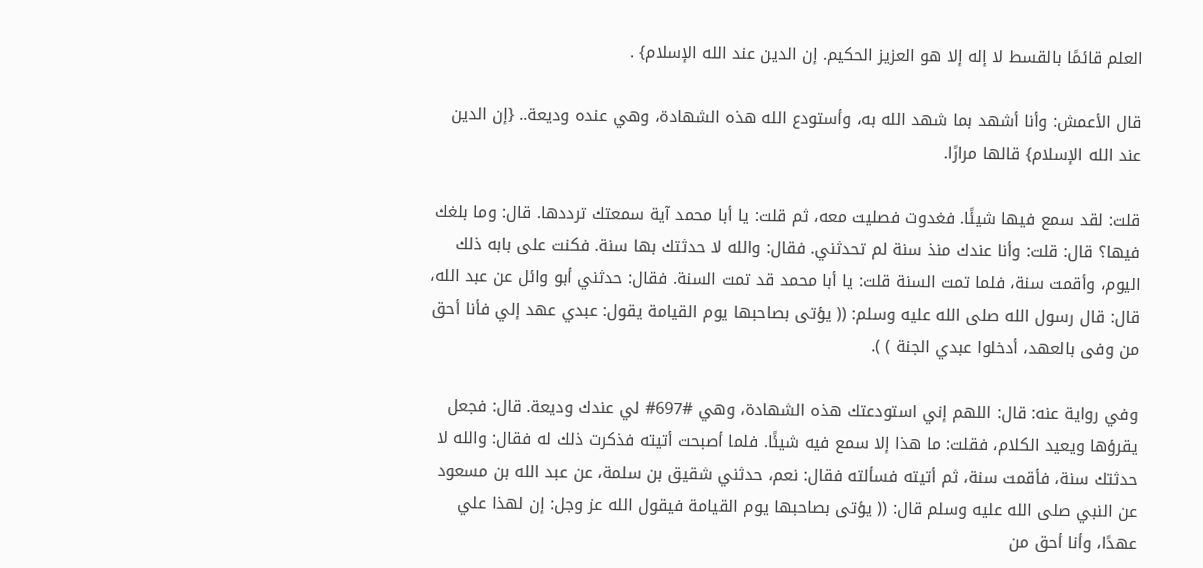العلم قائمًا بالقسط لا إله إلا هو العزيز الحكيم. إن الدين عند الله الإسلام} .

قال الأعمش: وأنا أشهد بما شهد الله به، وأستودع الله هذه الشهادة، وهي عنده وديعة.. {إن الدين عند الله الإسلام} قالها مرارًا.

قلت: لقد سمع فيها شيئًا. فغدوت فصليت معه، ثم قلت: يا أبا محمد آية سمعتك ترددها. قال: وما بلغك فيها؟ قال: قلت: وأنا عندك منذ سنة لم تحدثني. فقال: والله لا حدثتك بها سنة. فكنت على بابه ذلك اليوم، وأقمت سنة، فلما تمت السنة قلت: يا أبا محمد قد تمت السنة. فقال: حدثني أبو وائل عن عبد الله، قال: قال رسول الله صلى الله عليه وسلم: (( يؤتى بصاحبها يوم القيامة يقول: عبدي عهد إلي فأنا أحق من وفى بالعهد، أدخلوا عبدي الجنة ) ).

وفي رواية عنه: قال: اللهم إني استودعتك هذه الشهادة، وهي #697# لي عندك وديعة. قال: فجعل يقرؤها ويعيد الكلام، فقلت: ما هذا إلا سمع فيه شيئًا. فلما أصبحت أتيته فذكرت ذلك له فقال: والله لا حدثتك سنة، فأقمت سنة، ثم أتيته فسألته فقال: نعم، حدثني شقيق بن سلمة، عن عبد الله بن مسعود عن النبي صلى الله عليه وسلم قال: (( يؤتى بصاحبها يوم القيامة فيقول الله عز وجل: إن لهذا علي عهدًا، وأنا أحق من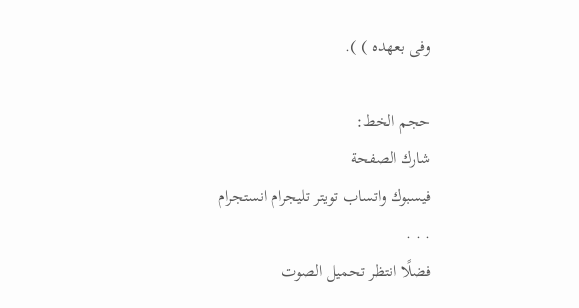وفى بعهده ) ).

حجم الخط:
شارك الصفحة
فيسبوك واتساب تويتر تليجرام انستجرام
. . .
فضلًا انتظر تحميل الصوت